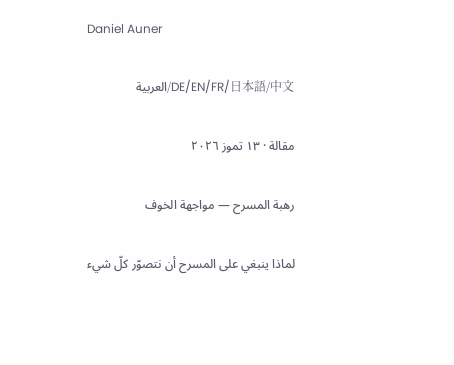Daniel Auner

DE/EN/FR/日本語/中文/العربية

مقالة · ١٣ تموز ٢٠٢٦

رهبة المسرح — مواجهة الخوف

لماذا ينبغي على المسرح أن نتصوّر كلّ شيء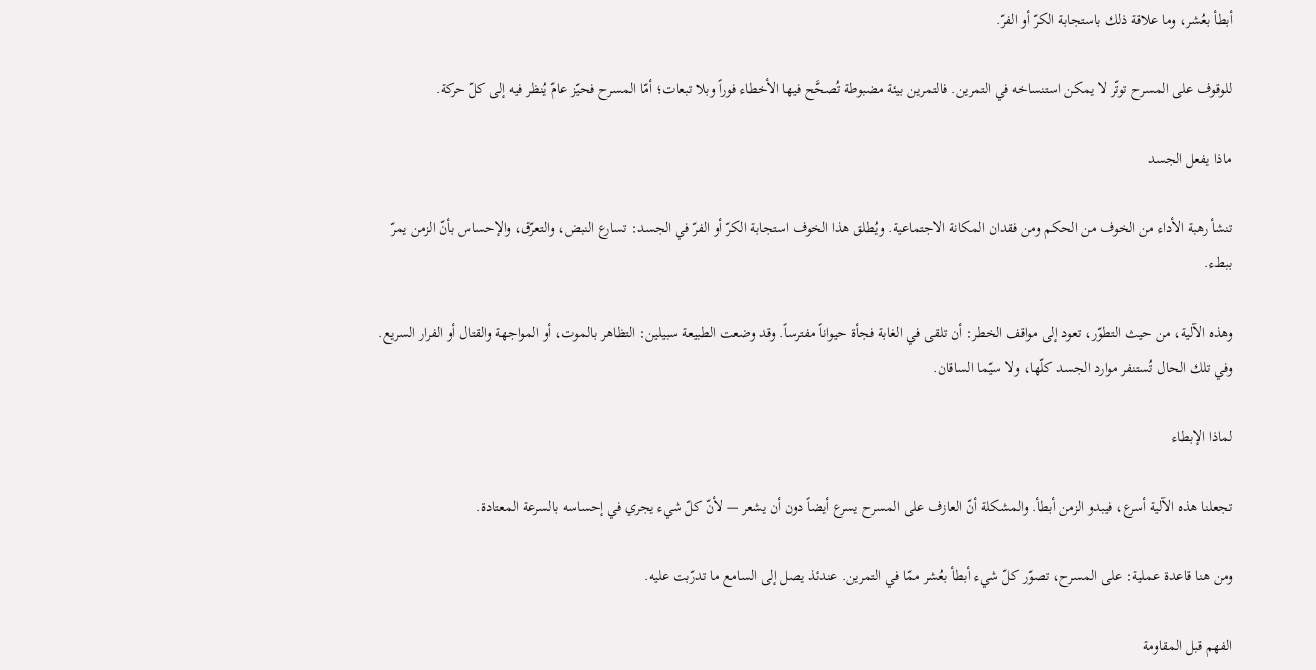أبطأ بعُشر، وما علاقة ذلك باستجابة الكرّ أو الفرّ.

للوقوف على المسرح توتّر لا يمكن استنساخه في التمرين. فالتمرين بيئة مضبوطة تُصحَّح فيها الأخطاء فوراً وبلا تبعات؛ أمّا المسرح فحيّز عامّ يُنظر فيه إلى كلّ حركة.

ماذا يفعل الجسد

تنشأ رهبة الأداء من الخوف من الحكم ومن فقدان المكانة الاجتماعية. ويُطلق هذا الخوف استجابة الكرّ أو الفرّ في الجسد: تسارع النبض، والتعرّق، والإحساس بأنّ الزمن يمرّ ببطء.

وهذه الآلية، من حيث التطوّر، تعود إلى مواقف الخطر: أن تلقى في الغابة فجأة حيواناً مفترساً. وقد وضعت الطبيعة سبيلين: التظاهر بالموت، أو المواجهة والقتال أو الفرار السريع. وفي تلك الحال تُستنفر موارد الجسد كلّها، ولا سيّما الساقان.

لماذا الإبطاء

تجعلنا هذه الآلية أسرع، فيبدو الزمن أبطأ. والمشكلة أنّ العازف على المسرح يسرع أيضاً دون أن يشعر — لأنّ كلّ شيء يجري في إحساسه بالسرعة المعتادة.

ومن هنا قاعدة عملية: على المسرح، تصوّر كلّ شيء أبطأ بعُشر ممّا في التمرين. عندئذ يصل إلى السامع ما تدرّبت عليه.

الفهم قبل المقاومة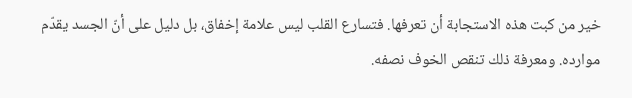خير من كبت هذه الاستجابة أن تعرفها. فتسارع القلب ليس علامة إخفاق، بل دليل على أنّ الجسد يقدّم موارده. ومعرفة ذلك تنقص الخوف نصفه.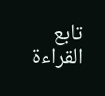تابع القراءة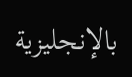بالإنجليزية